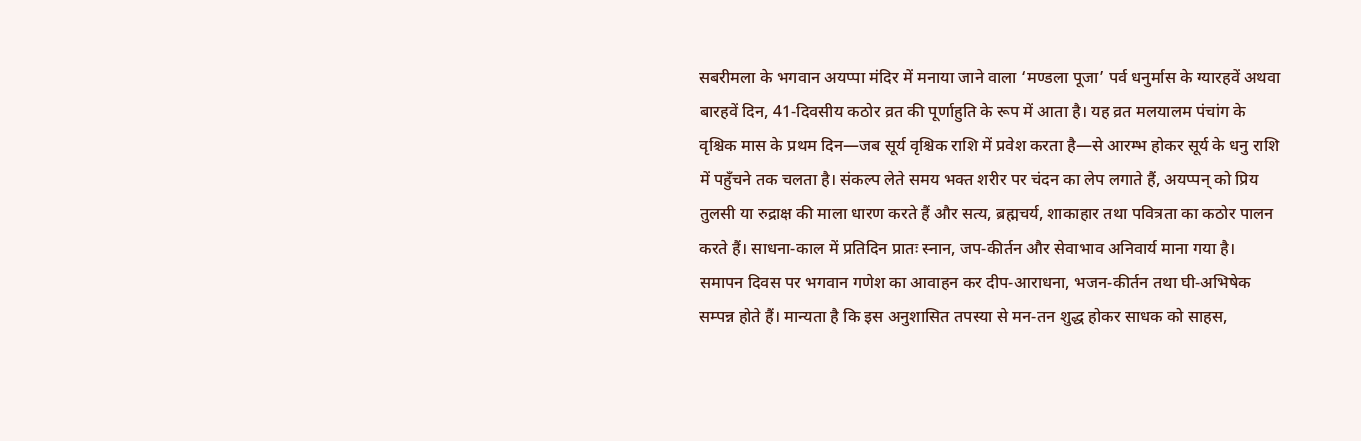सबरीमला के भगवान अयप्पा मंदिर में मनाया जाने वाला ‘मण्डला पूजा’ पर्व धनुर्मास के ग्यारहवें अथवा बारहवें दिन, 41‑दिवसीय कठोर व्रत की पूर्णाहुति के रूप में आता है। यह व्रत मलयालम पंचांग के वृश्चिक मास के प्रथम दिन—जब सूर्य वृश्चिक राशि में प्रवेश करता है—से आरम्भ होकर सूर्य के धनु राशि में पहुँचने तक चलता है। संकल्प लेते समय भक्त शरीर पर चंदन का लेप लगाते हैं, अयप्पन् को प्रिय तुलसी या रुद्राक्ष की माला धारण करते हैं और सत्य, ब्रह्मचर्य, शाकाहार तथा पवित्रता का कठोर पालन करते हैं। साधना‑काल में प्रतिदिन प्रातः स्नान, जप‑कीर्तन और सेवाभाव अनिवार्य माना गया है। समापन दिवस पर भगवान गणेश का आवाहन कर दीप‑आराधना, भजन‑कीर्तन तथा घी‑अभिषेक सम्पन्न होते हैं। मान्यता है कि इस अनुशासित तपस्या से मन‑तन शुद्ध होकर साधक को साहस,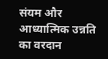संयम और आध्यात्मिक उन्नति का वरदान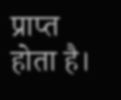प्राप्त होता है।